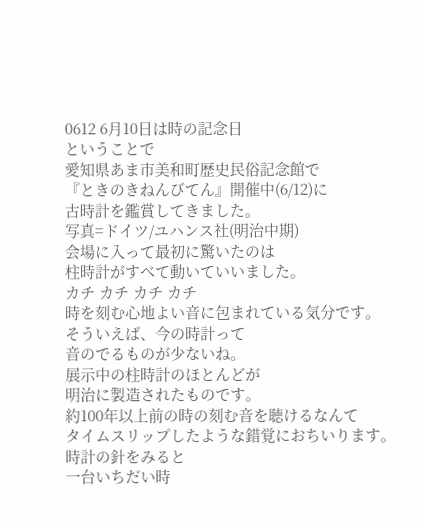0612 6月10日は時の記念日
ということで
愛知県あま市美和町歴史民俗記念館で
『ときのきねんびてん』開催中(6/12)に
古時計を鑑賞してきました。
写真=ドイツ/ユハンス社(明治中期)
会場に入って最初に驚いたのは
柱時計がすべて動いていいました。
カチ カチ カチ カチ
時を刻む心地よい音に包まれている気分です。
そういえば、今の時計って
音のでるものが少ないね。
展示中の柱時計のほとんどが
明治に製造されたものです。
約100年以上前の時の刻む音を聴けるなんて
タイムスリップしたような錯覚におちいります。
時計の針をみると
一台いちだい時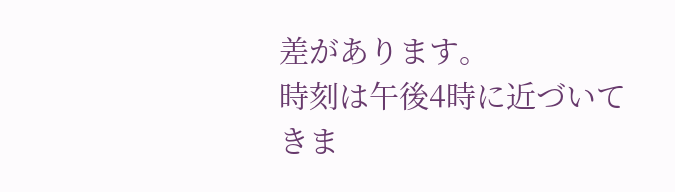差があります。
時刻は午後4時に近づいてきま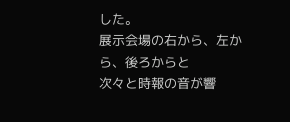した。
展示会場の右から、左から、後ろからと
次々と時報の音が響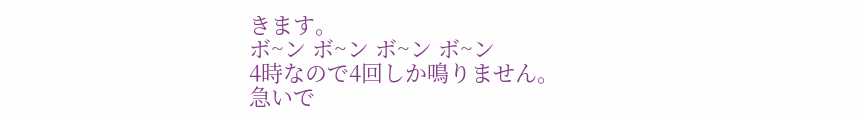きます。
ボ~ン ボ~ン ボ~ン ボ~ン
4時なので4回しか鳴りません。
急いで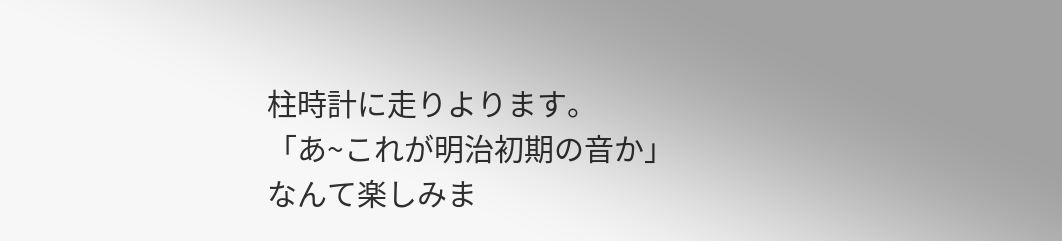柱時計に走りよります。
「あ~これが明治初期の音か」
なんて楽しみま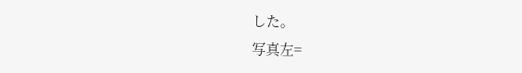した。
写真左=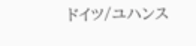ドイツ/ユハンス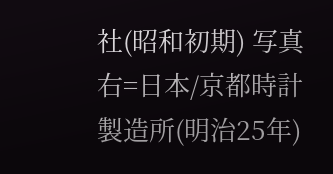社(昭和初期) 写真右=日本/京都時計製造所(明治25年)